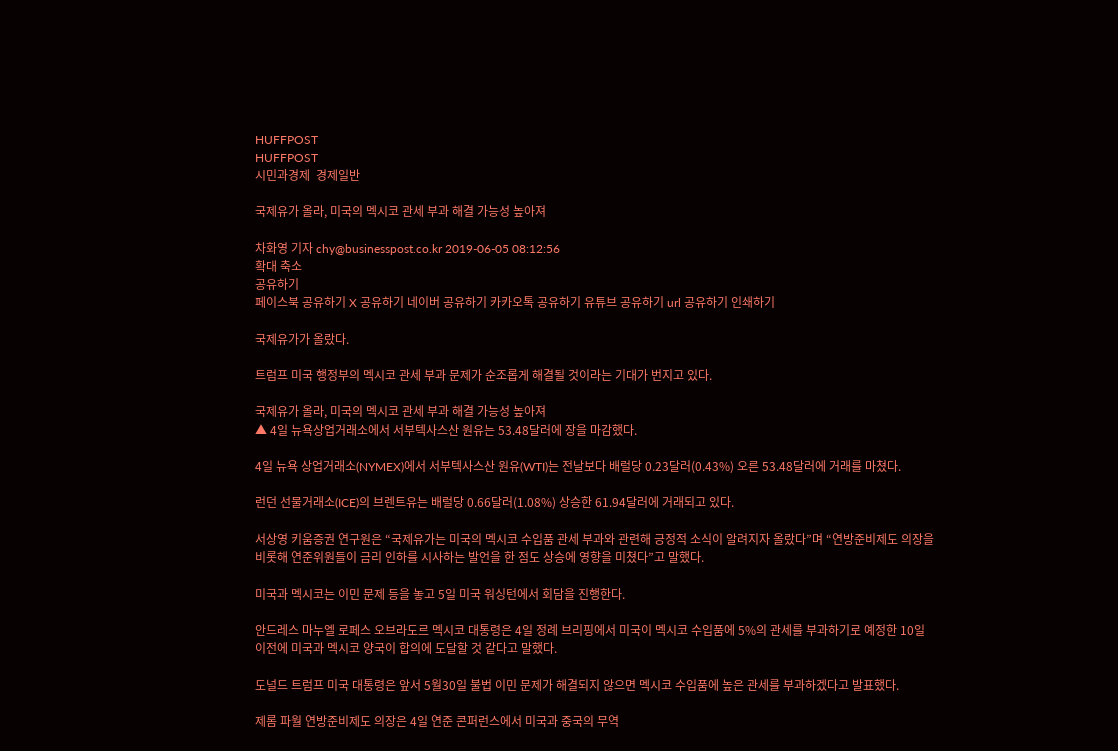HUFFPOST
HUFFPOST
시민과경제  경제일반

국제유가 올라, 미국의 멕시코 관세 부과 해결 가능성 높아져

차화영 기자 chy@businesspost.co.kr 2019-06-05 08:12:56
확대 축소
공유하기
페이스북 공유하기 X 공유하기 네이버 공유하기 카카오톡 공유하기 유튜브 공유하기 url 공유하기 인쇄하기

국제유가가 올랐다.

트럼프 미국 행정부의 멕시코 관세 부과 문제가 순조롭게 해결될 것이라는 기대가 번지고 있다.

국제유가 올라, 미국의 멕시코 관세 부과 해결 가능성 높아져
▲ 4일 뉴욕상업거래소에서 서부텍사스산 원유는 53.48달러에 장을 마감했다.

4일 뉴욕 상업거래소(NYMEX)에서 서부텍사스산 원유(WTI)는 전날보다 배럴당 0.23달러(0.43%) 오른 53.48달러에 거래를 마쳤다.

런던 선물거래소(ICE)의 브렌트유는 배럴당 0.66달러(1.08%) 상승한 61.94달러에 거래되고 있다.

서상영 키움증권 연구원은 “국제유가는 미국의 멕시코 수입품 관세 부과와 관련해 긍정적 소식이 알려지자 올랐다”며 “연방준비제도 의장을 비롯해 연준위원들이 금리 인하를 시사하는 발언을 한 점도 상승에 영향을 미쳤다”고 말했다.

미국과 멕시코는 이민 문제 등을 놓고 5일 미국 워싱턴에서 회담을 진행한다.

안드레스 마누엘 로페스 오브라도르 멕시코 대통령은 4일 정례 브리핑에서 미국이 멕시코 수입품에 5%의 관세를 부과하기로 예정한 10일 이전에 미국과 멕시코 양국이 합의에 도달할 것 같다고 말했다.

도널드 트럼프 미국 대통령은 앞서 5월30일 불법 이민 문제가 해결되지 않으면 멕시코 수입품에 높은 관세를 부과하겠다고 발표했다.

제롬 파월 연방준비제도 의장은 4일 연준 콘퍼런스에서 미국과 중국의 무역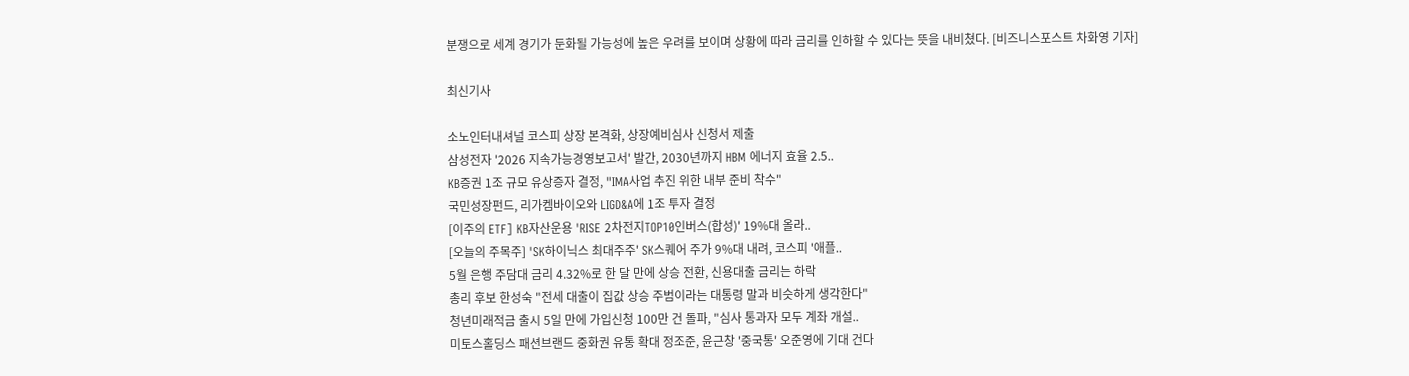분쟁으로 세계 경기가 둔화될 가능성에 높은 우려를 보이며 상황에 따라 금리를 인하할 수 있다는 뜻을 내비쳤다. [비즈니스포스트 차화영 기자]

최신기사

소노인터내셔널 코스피 상장 본격화, 상장예비심사 신청서 제출
삼성전자 '2026 지속가능경영보고서' 발간, 2030년까지 HBM 에너지 효율 2.5..
KB증권 1조 규모 유상증자 결정, "IMA사업 추진 위한 내부 준비 착수"
국민성장펀드, 리가켐바이오와 LIGD&A에 1조 투자 결정
[이주의 ETF] KB자산운용 'RISE 2차전지TOP10인버스(합성)' 19%대 올라..
[오늘의 주목주] 'SK하이닉스 최대주주' SK스퀘어 주가 9%대 내려, 코스피 '애플..
5월 은행 주담대 금리 4.32%로 한 달 만에 상승 전환, 신용대출 금리는 하락
총리 후보 한성숙 "전세 대출이 집값 상승 주범이라는 대통령 말과 비슷하게 생각한다"
청년미래적금 출시 5일 만에 가입신청 100만 건 돌파, "심사 통과자 모두 계좌 개설..
미토스홀딩스 패션브랜드 중화권 유통 확대 정조준, 윤근창 '중국통' 오준영에 기대 건다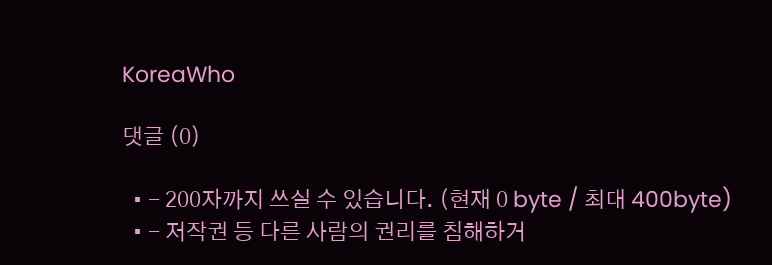KoreaWho

댓글 (0)

  • - 200자까지 쓰실 수 있습니다. (현재 0 byte / 최대 400byte)
  • - 저작권 등 다른 사람의 권리를 침해하거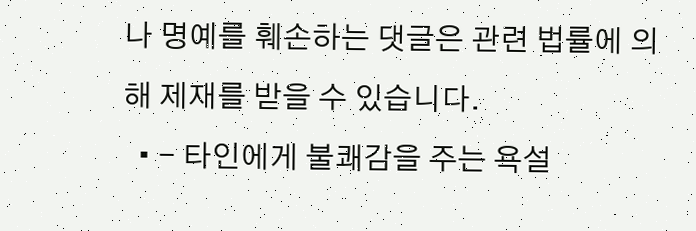나 명예를 훼손하는 댓글은 관련 법률에 의해 제재를 받을 수 있습니다.
  • - 타인에게 불쾌감을 주는 욕설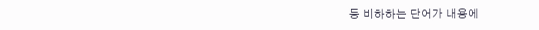등 비하하는 단어가 내용에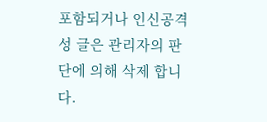포함되거나 인신공격성 글은 관리자의 판단에 의해 삭제 합니다.